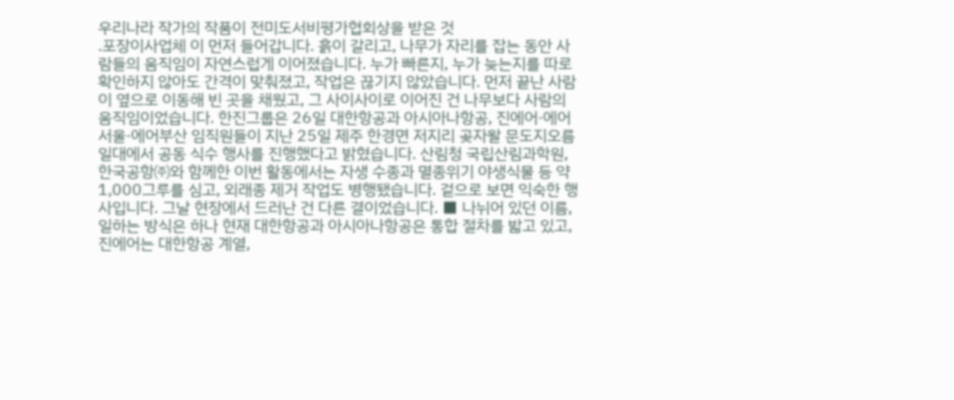우리나라 작가의 작품이 전미도서비평가협회상을 받은 것
.포장이사업체 이 먼저 들어갑니다. 흙이 갈리고, 나무가 자리를 잡는 동안 사람들의 움직임이 자연스럽게 이어졌습니다. 누가 빠른지, 누가 늦는지를 따로 확인하지 않아도 간격이 맞춰졌고, 작업은 끊기지 않았습니다. 먼저 끝난 사람이 옆으로 이동해 빈 곳을 채웠고, 그 사이사이로 이어진 건 나무보다 사람의 움직임이었습니다. 한진그룹은 26일 대한항공과 아시아나항공, 진에어·에어서울·에어부산 임직원들이 지난 25일 제주 한경면 저지리 곶자왈 문도지오름 일대에서 공동 식수 행사를 진행했다고 밝혔습니다. 산림청 국립산림과학원, 한국공항㈜와 함께한 이번 활동에서는 자생 수종과 멸종위기 야생식물 등 약 1,000그루를 심고, 외래종 제거 작업도 병행됐습니다. 겉으로 보면 익숙한 행사입니다. 그날 현장에서 드러난 건 다른 결이었습니다. ■ 나뉘어 있던 이름, 일하는 방식은 하나 현재 대한항공과 아시아나항공은 통합 절차를 밟고 있고, 진에어는 대한항공 계열,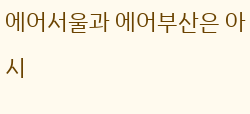에어서울과 에어부산은 아시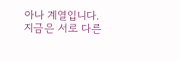아나 계열입니다. 지금은 서로 다른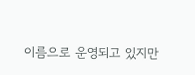이름으로 운영되고 있지만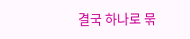결국 하나로 묶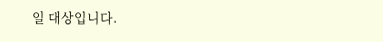일 대상입니다.